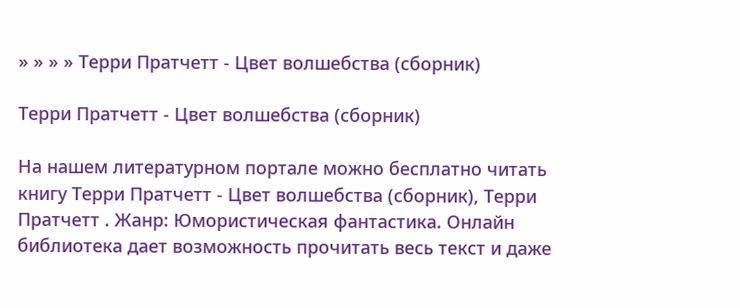» » » » Терри Пратчетт - Цвет волшебства (сборник)

Терри Пратчетт - Цвет волшебства (сборник)

На нашем литературном портале можно бесплатно читать книгу Терри Пратчетт - Цвет волшебства (сборник), Терри Пратчетт . Жанр: Юмористическая фантастика. Онлайн библиотека дает возможность прочитать весь текст и даже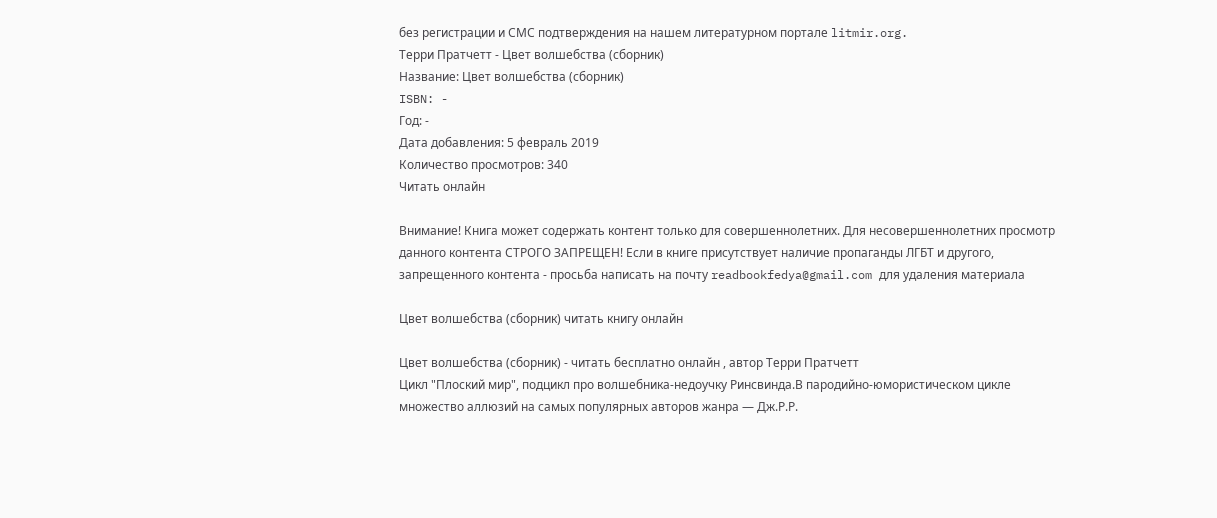без регистрации и СМС подтверждения на нашем литературном портале litmir.org.
Терри Пратчетт - Цвет волшебства (сборник)
Название: Цвет волшебства (сборник)
ISBN: -
Год: -
Дата добавления: 5 февраль 2019
Количество просмотров: 340
Читать онлайн

Внимание! Книга может содержать контент только для совершеннолетних. Для несовершеннолетних просмотр данного контента СТРОГО ЗАПРЕЩЕН! Если в книге присутствует наличие пропаганды ЛГБТ и другого, запрещенного контента - просьба написать на почту readbookfedya@gmail.com для удаления материала

Цвет волшебства (сборник) читать книгу онлайн

Цвет волшебства (сборник) - читать бесплатно онлайн , автор Терри Пратчетт
Цикл "Плоский мир", подцикл про волшебника-недоучку Ринсвинда.В пародийно-юмористическом цикле множество аллюзий на самых популярных авторов жанра — Дж.Р.Р.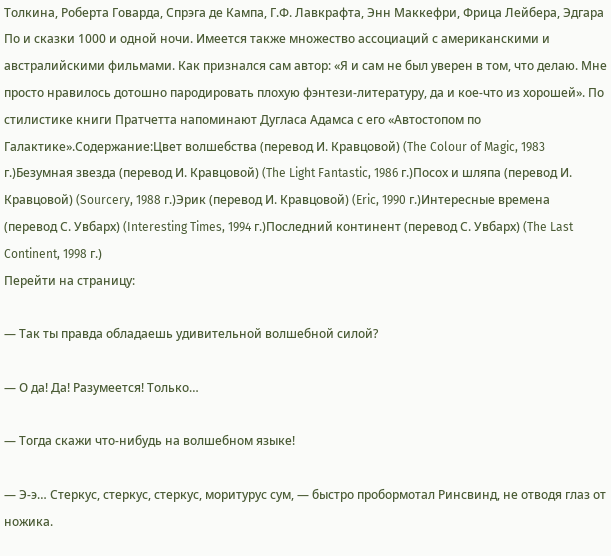Толкина, Роберта Говарда, Спрэга де Кампа, Г.Ф. Лавкрафта, Энн Маккефри, Фрица Лейбера, Эдгара По и сказки 1000 и одной ночи. Имеется также множество ассоциаций с американскими и австралийскими фильмами. Как признался сам автор: «Я и сам не был уверен в том, что делаю. Мне просто нравилось дотошно пародировать плохую фэнтези-литературу, да и кое-что из хорошей». По стилистике книги Пратчетта напоминают Дугласа Адамса с его «Автостопом по Галактике».Содержание:Цвет волшебства (перевод И. Кравцовой) (The Colour of Magic, 1983 г.)Безумная звезда (перевод И. Кравцовой) (The Light Fantastic, 1986 г.)Посох и шляпа (перевод И. Кравцовой) (Sourcery, 1988 г.)Эрик (перевод И. Кравцовой) (Eric, 1990 г.)Интересные времена (перевод С. Увбарх) (Interesting Times, 1994 г.)Последний континент (перевод С. Увбарх) (The Last Continent, 1998 г.)
Перейти на страницу:

— Так ты правда обладаешь удивительной волшебной силой?

— О да! Да! Разумеется! Только…

— Тогда скажи что-нибудь на волшебном языке!

— Э-э… Стеркус, стеркус, стеркус, моритурус сум, — быстро пробормотал Ринсвинд, не отводя глаз от ножика.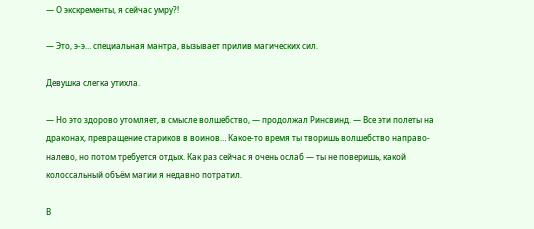— О экскременты, я сейчас умру?!

— Это, э-э… специальная мантра, вызывает прилив магических сил.

Девушка слегка утихла.

— Но это здорово утомляет, в смысле волшебство, — продолжал Ринсвинд. — Все эти полеты на драконах, превращение стариков в воинов… Какое-то время ты творишь волшебство направо-налево, но потом требуется отдых. Как раз сейчас я очень ослаб — ты не поверишь, какой колоссальный объём магии я недавно потратил.

В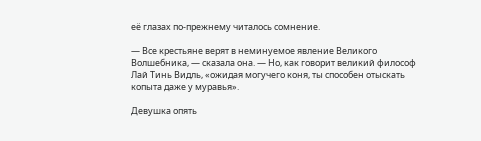её глазах по-прежнему читалось сомнение.

— Все крестьяне верят в неминуемое явление Великого Волшебника, — сказала она. — Но, как говорит великий философ Лай Тинь Видль, «ожидая могучего коня, ты способен отыскать копыта даже у муравья».

Девушка опять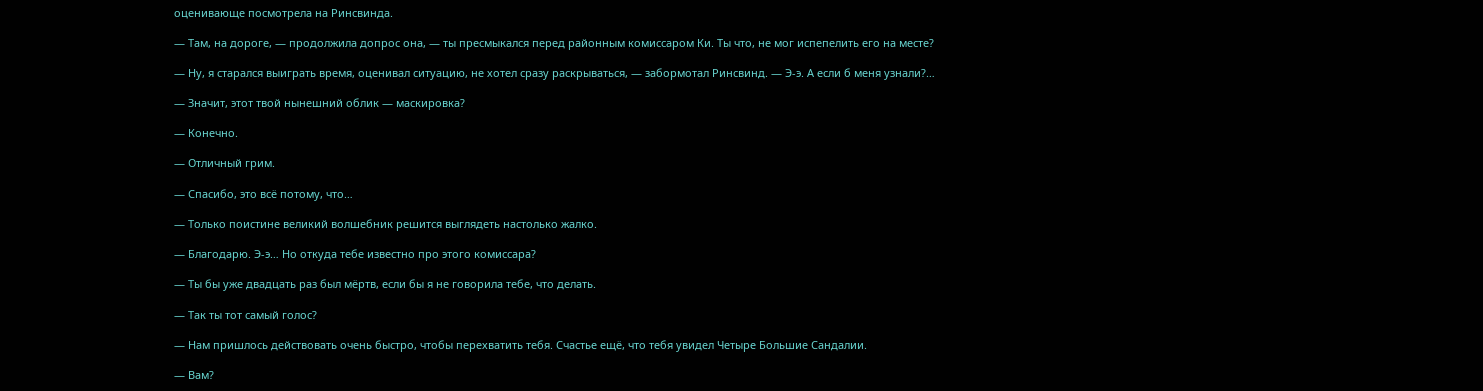оценивающе посмотрела на Ринсвинда.

— Там, на дороге, — продолжила допрос она, — ты пресмыкался перед районным комиссаром Ки. Ты что, не мог испепелить его на месте?

— Ну, я старался выиграть время, оценивал ситуацию, не хотел сразу раскрываться, — забормотал Ринсвинд. — Э-э. А если б меня узнали?…

— Значит, этот твой нынешний облик — маскировка?

— Конечно.

— Отличный грим.

— Спасибо, это всё потому, что…

— Только поистине великий волшебник решится выглядеть настолько жалко.

— Благодарю. Э-э… Но откуда тебе известно про этого комиссара?

— Ты бы уже двадцать раз был мёртв, если бы я не говорила тебе, что делать.

— Так ты тот самый голос?

— Нам пришлось действовать очень быстро, чтобы перехватить тебя. Счастье ещё, что тебя увидел Четыре Большие Сандалии.

— Вам?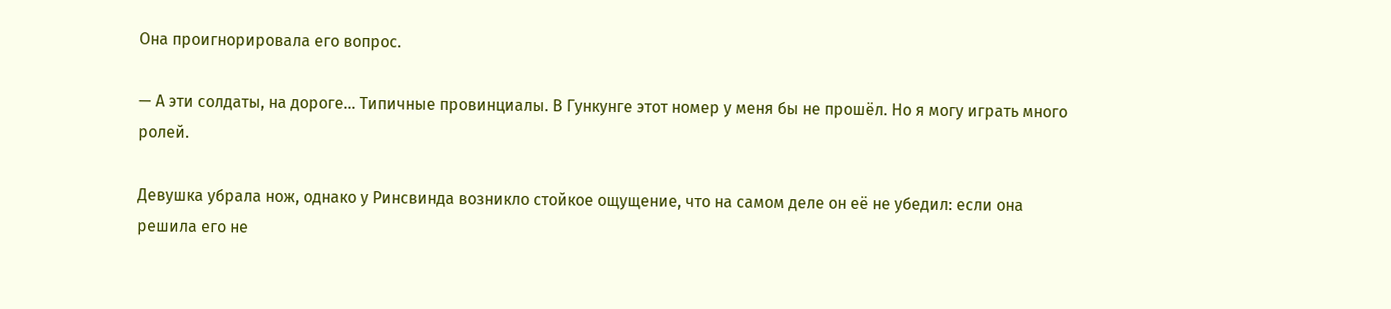Она проигнорировала его вопрос.

— А эти солдаты, на дороге… Типичные провинциалы. В Гункунге этот номер у меня бы не прошёл. Но я могу играть много ролей.

Девушка убрала нож, однако у Ринсвинда возникло стойкое ощущение, что на самом деле он её не убедил: если она решила его не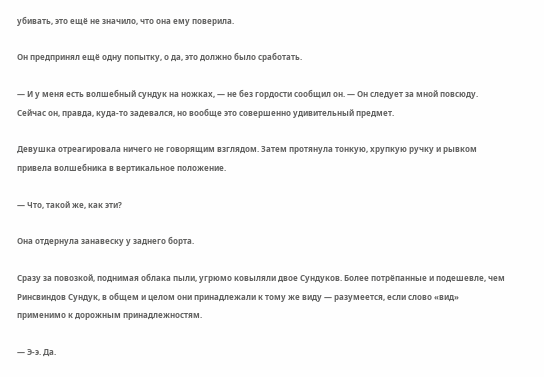убивать, это ещё не значило, что она ему поверила.

Он предпринял ещё одну попытку, о да, это должно было сработать.

— И у меня есть волшебный сундук на ножках, — не без гордости сообщил он. — Он следует за мной повсюду. Сейчас он, правда, куда-то задевался, но вообще это совершенно удивительный предмет.

Девушка отреагировала ничего не говорящим взглядом. Затем протянула тонкую, хрупкую ручку и рывком привела волшебника в вертикальное положение.

— Что, такой же, как эти?

Она отдернула занавеску у заднего борта.

Сразу за повозкой, поднимая облака пыли, угрюмо ковыляли двое Сундуков. Более потрёпанные и подешевле, чем Ринсвиндов Сундук, в общем и целом они принадлежали к тому же виду — разумеется, если слово «вид» применимо к дорожным принадлежностям.

— Э-э. Да.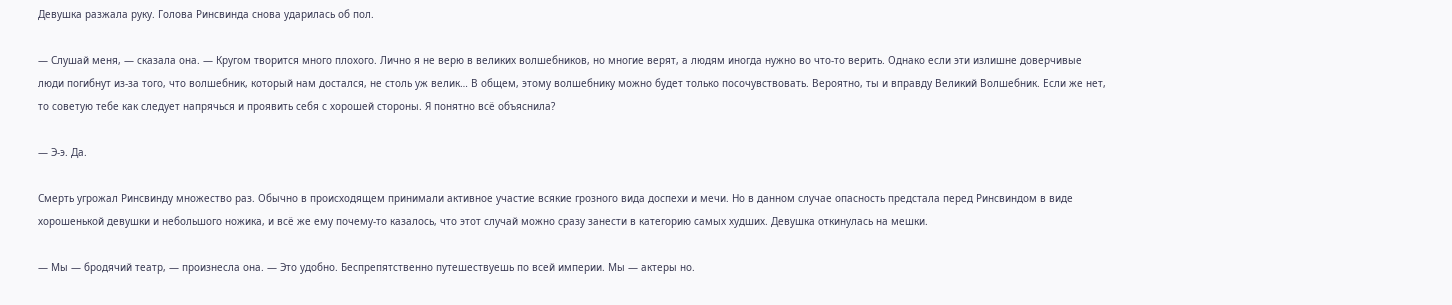Девушка разжала руку. Голова Ринсвинда снова ударилась об пол.

— Слушай меня, — сказала она. — Кругом творится много плохого. Лично я не верю в великих волшебников, но многие верят, а людям иногда нужно во что-то верить. Однако если эти излишне доверчивые люди погибнут из-за того, что волшебник, который нам достался, не столь уж велик… В общем, этому волшебнику можно будет только посочувствовать. Вероятно, ты и вправду Великий Волшебник. Если же нет, то советую тебе как следует напрячься и проявить себя с хорошей стороны. Я понятно всё объяснила?

— Э-э. Да.

Смерть угрожал Ринсвинду множество раз. Обычно в происходящем принимали активное участие всякие грозного вида доспехи и мечи. Но в данном случае опасность предстала перед Ринсвиндом в виде хорошенькой девушки и небольшого ножика, и всё же ему почему-то казалось, что этот случай можно сразу занести в категорию самых худших. Девушка откинулась на мешки.

— Мы — бродячий театр, — произнесла она. — Это удобно. Беспрепятственно путешествуешь по всей империи. Мы — актеры но.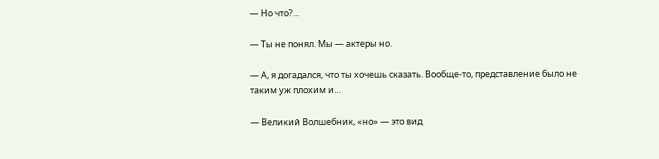— Но что?…

— Ты не понял. Мы — актеры но.

— А, я догадался, что ты хочешь сказать. Вообще-то, представление было не таким уж плохим и…

— Великий Волшебник, «но» — это вид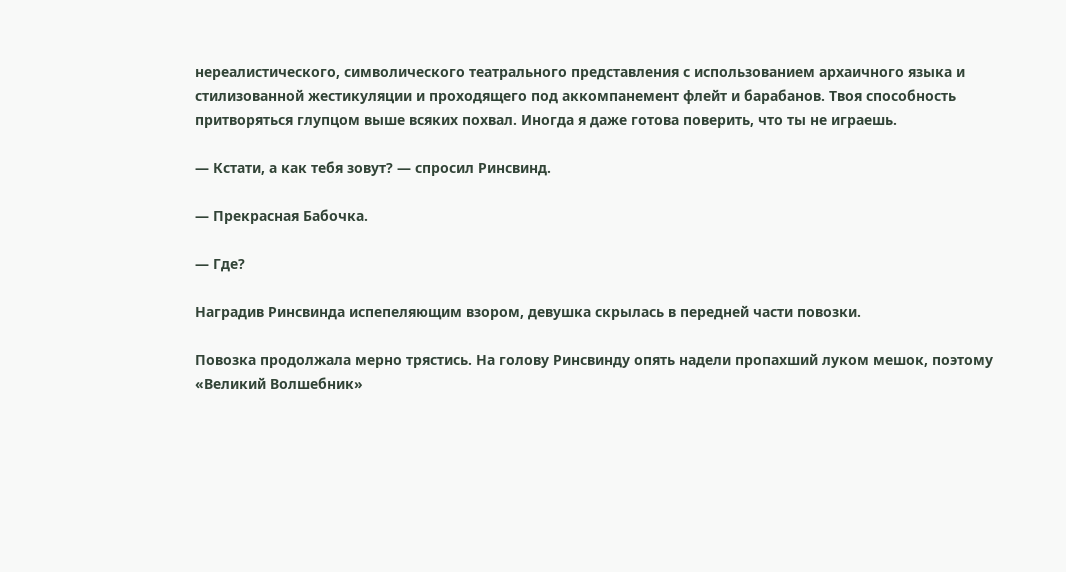нереалистического, символического театрального представления с использованием архаичного языка и стилизованной жестикуляции и проходящего под аккомпанемент флейт и барабанов. Твоя способность притворяться глупцом выше всяких похвал. Иногда я даже готова поверить, что ты не играешь.

— Кстати, а как тебя зовут? — спросил Ринсвинд.

— Прекрасная Бабочка.

— Где?

Наградив Ринсвинда испепеляющим взором, девушка скрылась в передней части повозки.

Повозка продолжала мерно трястись. На голову Ринсвинду опять надели пропахший луком мешок, поэтому «Великий Волшебник»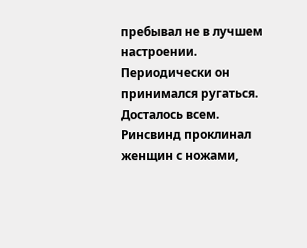пребывал не в лучшем настроении. Периодически он принимался ругаться. Досталось всем. Ринсвинд проклинал женщин с ножами,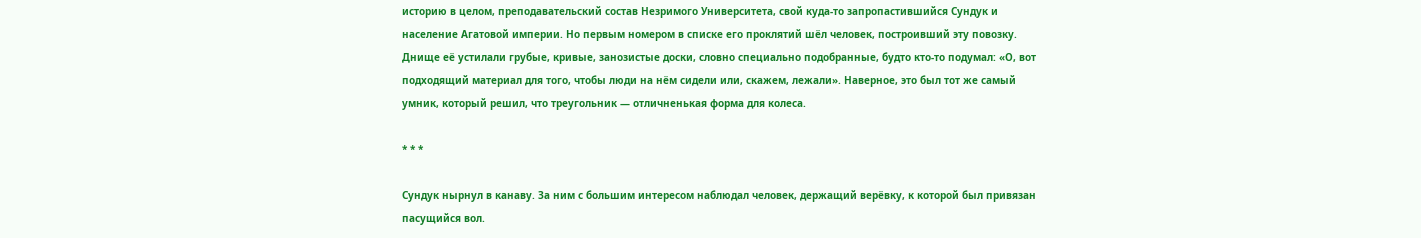историю в целом, преподавательский состав Незримого Университета, свой куда-то запропастившийся Сундук и население Агатовой империи. Но первым номером в списке его проклятий шёл человек, построивший эту повозку. Днище её устилали грубые, кривые, занозистые доски, словно специально подобранные, будто кто-то подумал: «О, вот подходящий материал для того, чтобы люди на нём сидели или, скажем, лежали». Наверное, это был тот же самый умник, который решил, что треугольник — отличненькая форма для колеса.

* * *

Сундук нырнул в канаву. За ним с большим интересом наблюдал человек, держащий верёвку, к которой был привязан пасущийся вол.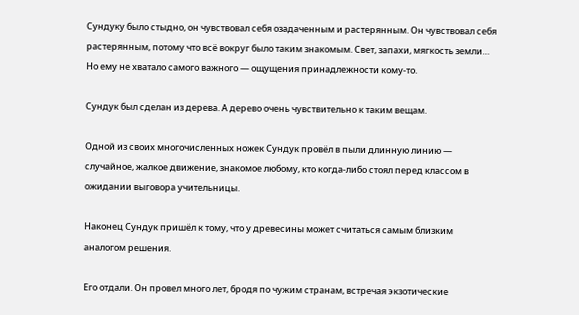Сундуку было стыдно, он чувствовал себя озадаченным и растерянным. Он чувствовал себя растерянным, потому что всё вокруг было таким знакомым. Свет, запахи, мягкость земли… Но ему не хватало самого важного — ощущения принадлежности кому-то.

Сундук был сделан из дерева. А дерево очень чувствительно к таким вещам.

Одной из своих многочисленных ножек Сундук провёл в пыли длинную линию — случайное, жалкое движение, знакомое любому, кто когда-либо стоял перед классом в ожидании выговора учительницы.

Наконец Сундук пришёл к тому, что у древесины может считаться самым близким аналогом решения.

Его отдали. Он провел много лет, бродя по чужим странам, встречая экзотические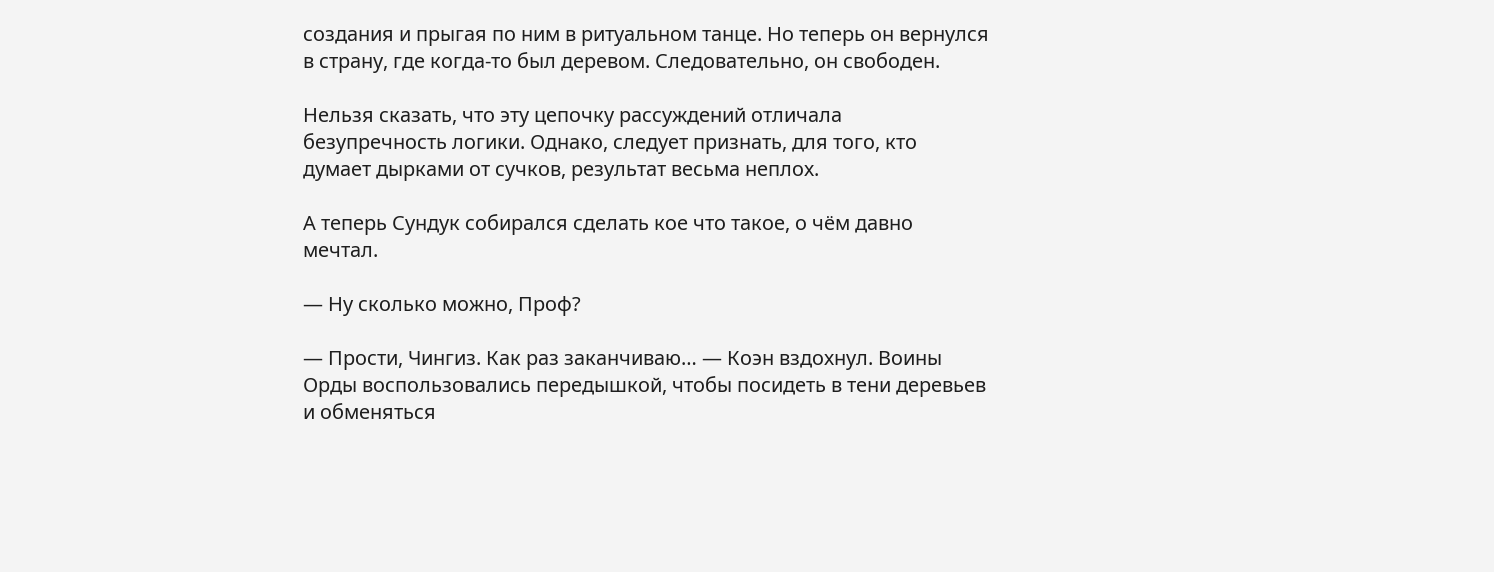создания и прыгая по ним в ритуальном танце. Но теперь он вернулся в страну, где когда-то был деревом. Следовательно, он свободен.

Нельзя сказать, что эту цепочку рассуждений отличала безупречность логики. Однако, следует признать, для того, кто думает дырками от сучков, результат весьма неплох.

А теперь Сундук собирался сделать кое что такое, о чём давно мечтал.

— Ну сколько можно, Проф?

— Прости, Чингиз. Как раз заканчиваю… — Коэн вздохнул. Воины Орды воспользовались передышкой, чтобы посидеть в тени деревьев и обменяться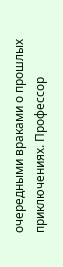очередными враками о прошлых приключениях. Профессор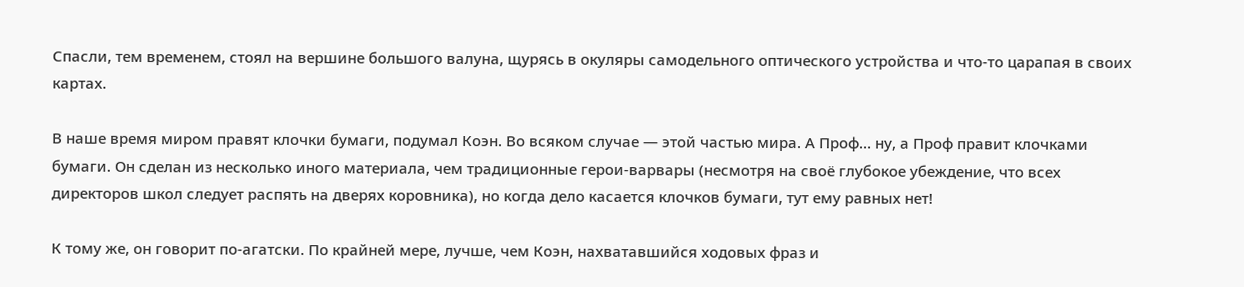Спасли, тем временем, стоял на вершине большого валуна, щурясь в окуляры самодельного оптического устройства и что-то царапая в своих картах.

В наше время миром правят клочки бумаги, подумал Коэн. Во всяком случае — этой частью мира. А Проф… ну, а Проф правит клочками бумаги. Он сделан из несколько иного материала, чем традиционные герои-варвары (несмотря на своё глубокое убеждение, что всех директоров школ следует распять на дверях коровника), но когда дело касается клочков бумаги, тут ему равных нет!

К тому же, он говорит по-агатски. По крайней мере, лучше, чем Коэн, нахватавшийся ходовых фраз и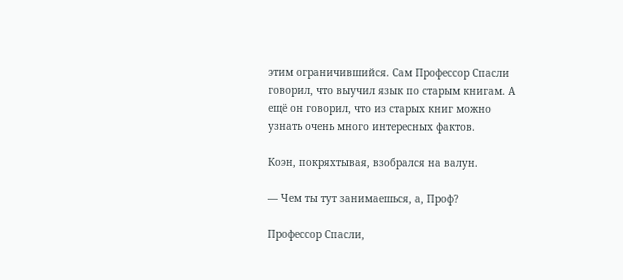этим ограничившийся. Сам Профессор Спасли говорил, что выучил язык по старым книгам. А ещё он говорил, что из старых книг можно узнать очень много интересных фактов.

Коэн, покряхтывая, взобрался на валун.

— Чем ты тут занимаешься, а, Проф?

Профессор Спасли,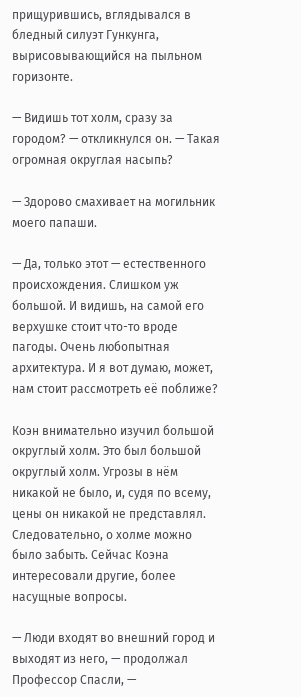прищурившись, вглядывался в бледный силуэт Гункунга, вырисовывающийся на пыльном горизонте.

— Видишь тот холм, сразу за городом? — откликнулся он. — Такая огромная округлая насыпь?

— Здорово смахивает на могильник моего папаши.

— Да, только этот — естественного происхождения. Слишком уж большой. И видишь, на самой его верхушке стоит что-то вроде пагоды. Очень любопытная архитектура. И я вот думаю, может, нам стоит рассмотреть её поближе?

Коэн внимательно изучил большой округлый холм. Это был большой округлый холм. Угрозы в нём никакой не было, и, судя по всему, цены он никакой не представлял. Следовательно, о холме можно было забыть. Сейчас Коэна интересовали другие, более насущные вопросы.

— Люди входят во внешний город и выходят из него, — продолжал Профессор Спасли, —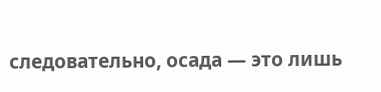следовательно, осада — это лишь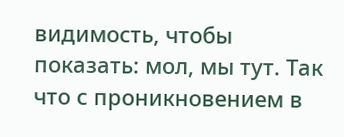видимость, чтобы показать: мол, мы тут. Так что с проникновением в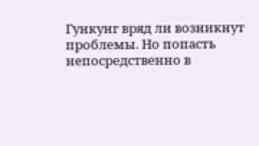Гункунг вряд ли возникнут проблемы. Но попасть непосредственно в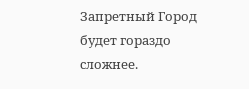Запретный Город будет гораздо сложнее.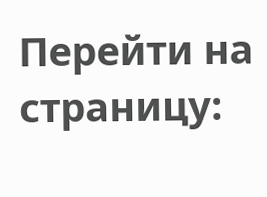Перейти на страницу: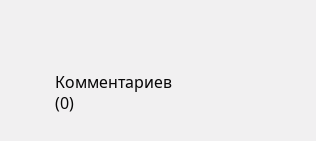Комментариев (0)